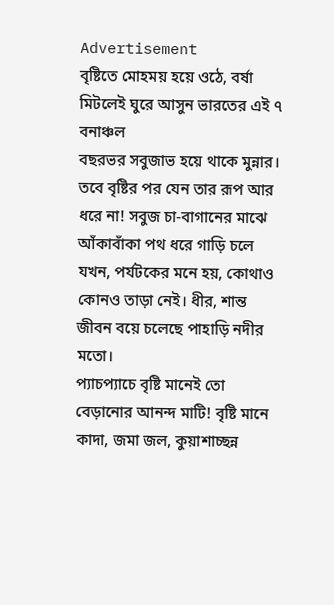Advertisement
বৃষ্টিতে মোহময় হয়ে ওঠে, বর্ষা মিটলেই ঘুরে আসুন ভারতের এই ৭ বনাঞ্চল
বছরভর সবুজাভ হয়ে থাকে মুন্নার। তবে বৃষ্টির পর যেন তার রূপ আর ধরে না! সবুজ চা-বাগানের মাঝে আঁকাবাঁকা পথ ধরে গাড়ি চলে যখন, পর্যটকের মনে হয়, কোথাও কোনও তাড়া নেই। ধীর, শান্ত জীবন বয়ে চলেছে পাহাড়ি নদীর মতো।
প্যাচপ্যাচে বৃষ্টি মানেই তো বেড়ানোর আনন্দ মাটি! বৃষ্টি মানে কাদা, জমা জল, কুয়াশাচ্ছন্ন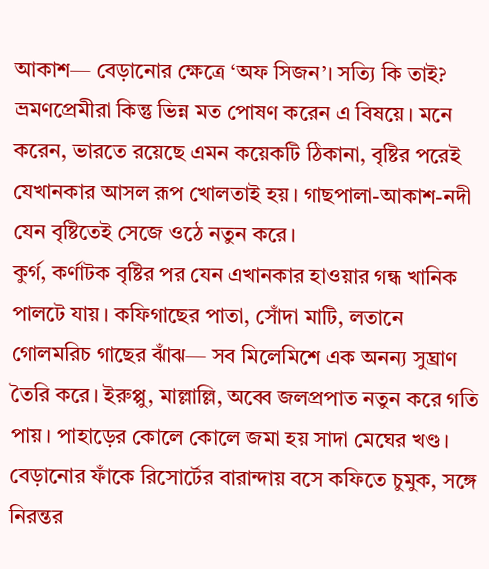আকাশ— বেড়ানোর ক্ষেত্রে ‘অফ সিজন’। সত্যি কি তাই? ভ্রমণপ্রেমীরা কিন্তু ভিন্ন মত পোষণ করেন এ বিষয়ে। মনে করেন, ভারতে রয়েছে এমন কয়েকটি ঠিকানা, বৃষ্টির পরেই যেখানকার আসল রূপ খোলতাই হয়। গাছপালা-আকাশ-নদী যেন বৃষ্টিতেই সেজে ওঠে নতুন করে।
কুর্গ, কর্ণাটক বৃষ্টির পর যেন এখানকার হাওয়ার গন্ধ খানিক পালটে যায়। কফিগাছের পাতা, সোঁদা মাটি, লতানে গোলমরিচ গাছের ঝাঁঝ— সব মিলেমিশে এক অনন্য সুঘ্রাণ তৈরি করে। ইরুপ্পু, মাল্লাল্লি, অব্বে জলপ্রপাত নতুন করে গতি পায়। পাহাড়ের কোলে কোলে জমা হয় সাদা মেঘের খণ্ড। বেড়ানোর ফাঁকে রিসোর্টের বারান্দায় বসে কফিতে চুমুক, সঙ্গে নিরন্তর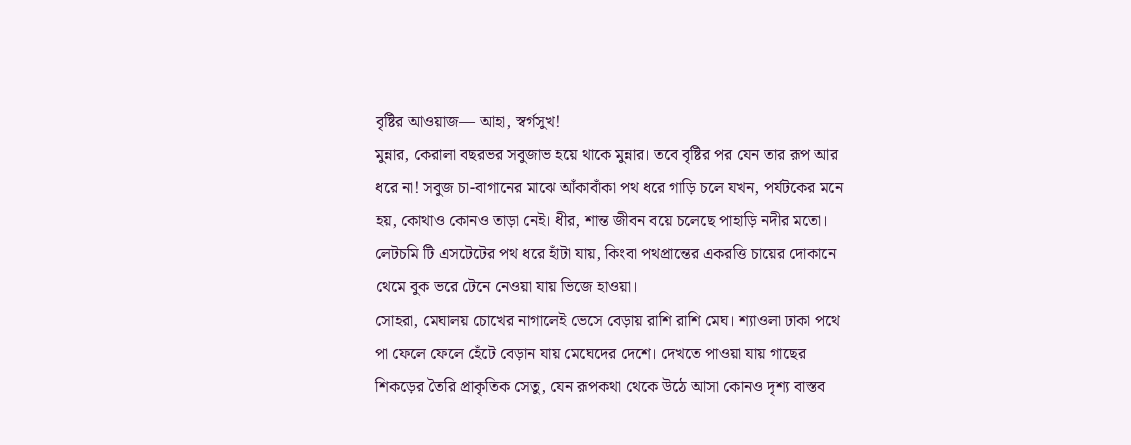বৃষ্টির আওয়াজ— আহা, স্বর্গসুখ!
মুন্নার, কেরালা বছরভর সবুজাভ হয়ে থাকে মুন্নার। তবে বৃষ্টির পর যেন তার রূপ আর ধরে না! সবুজ চা-বাগানের মাঝে আঁকাবাঁকা পথ ধরে গাড়ি চলে যখন, পর্যটকের মনে হয়, কোথাও কোনও তাড়া নেই। ধীর, শান্ত জীবন বয়ে চলেছে পাহাড়ি নদীর মতো। লেটচমি টি এসটেটের পথ ধরে হাঁটা যায়, কিংবা পথপ্রান্তের একরত্তি চায়ের দোকানে থেমে বুক ভরে টেনে নেওয়া যায় ভিজে হাওয়া।
সোহরা, মেঘালয় চোখের নাগালেই ভেসে বেড়ায় রাশি রাশি মেঘ। শ্যাওলা ঢাকা পথে পা ফেলে ফেলে হেঁটে বেড়ান যায় মেঘেদের দেশে। দেখতে পাওয়া যায় গাছের শিকড়ের তৈরি প্রাকৃতিক সেতু, যেন রূপকথা থেকে উঠে আসা কোনও দৃশ্য বাস্তব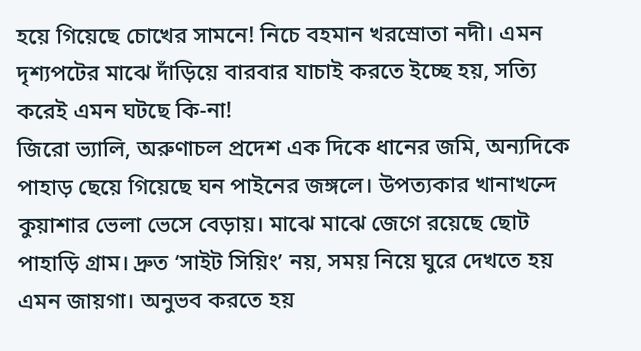হয়ে গিয়েছে চোখের সামনে! নিচে বহমান খরস্রোতা নদী। এমন দৃশ্যপটের মাঝে দাঁড়িয়ে বারবার যাচাই করতে ইচ্ছে হয়, সত্যি করেই এমন ঘটছে কি-না!
জিরো ভ্যালি, অরুণাচল প্রদেশ এক দিকে ধানের জমি, অন্যদিকে পাহাড় ছেয়ে গিয়েছে ঘন পাইনের জঙ্গলে। উপত্যকার খানাখন্দে কুয়াশার ভেলা ভেসে বেড়ায়। মাঝে মাঝে জেগে রয়েছে ছোট পাহাড়ি গ্রাম। দ্রুত ‘সাইট সিয়িং’ নয়, সময় নিয়ে ঘুরে দেখতে হয় এমন জায়গা। অনুভব করতে হয়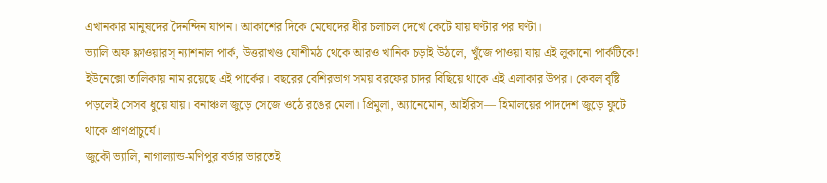এখানকার মানুষদের দৈনন্দিন যাপন। আকাশের দিকে মেঘেদের ধীর চলাচল দেখে কেটে যায় ঘণ্টার পর ঘণ্টা।
ভ্যালি অফ ফ্লাওয়ারস্ ন্যাশনাল পার্ক, উত্তরাখণ্ড যোশীমঠ থেকে আরও খানিক চড়াই উঠলে, খুঁজে পাওয়া যায় এই লুকানো পার্কটিকে! ইউনেক্সো তালিকায় নাম রয়েছে এই পার্কের। বছরের বেশিরভাগ সময় বরফের চাদর বিছিয়ে থাকে এই এলাকার উপর। কেবল বৃষ্টি পড়লেই সেসব ধুয়ে যায়। বনাঞ্চল জুড়ে সেজে ওঠে রঙের মেলা। প্রিমুলা, অ্যানেমোন, আইরিস— হিমালয়ের পাদদেশ জুড়ে ফুটে থাকে প্রাণপ্রাচুর্যে।
জুকৌ ভ্যালি, নাগাল্যান্ড-মণিপুর বর্ডার ভারতেই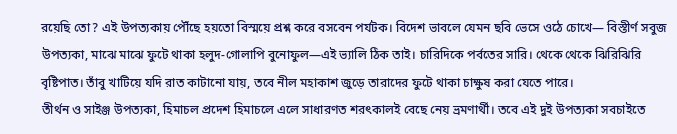রয়েছি তো? এই উপত্যকায় পৌঁছে হয়তো বিস্ময়ে প্রশ্ন করে বসবেন পর্যটক। বিদেশ ভাবলে যেমন ছবি ভেসে ওঠে চোখে— বিস্তীর্ণ সবুজ উপত্যকা, মাঝে মাঝে ফুটে থাকা হলুদ-গোলাপি বুনোফুল—এই ভ্যালি ঠিক তাই। চারিদিকে পর্বতের সারি। থেকে থেকে ঝিরিঝিরি বৃষ্টিপাত। তাঁবু খাটিয়ে যদি রাত কাটানো যায়, তবে নীল মহাকাশ জুড়ে তারাদের ফুটে থাকা চাক্ষুষ করা যেতে পারে।
তীর্থন ও সাইঞ্জ উপত্যকা, হিমাচল প্রদেশ হিমাচলে এলে সাধারণত শরৎকালই বেছে নেয় ভ্রমণার্থী। তবে এই দুই উপত্যকা সবচাইতে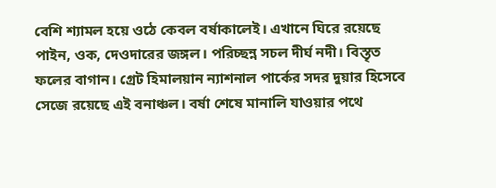বেশি শ্যামল হয়ে ওঠে কেবল বর্ষাকালেই। এখানে ঘিরে রয়েছে পাইন, ওক, দেওদারের জঙ্গল। পরিচ্ছন্ন সচল দীর্ঘ নদী। বিস্তৃত ফলের বাগান। গ্রেট হিমালয়ান ন্যাশনাল পার্কের সদর দুয়ার হিসেবে সেজে রয়েছে এই বনাঞ্চল। বর্ষা শেষে মানালি যাওয়ার পথে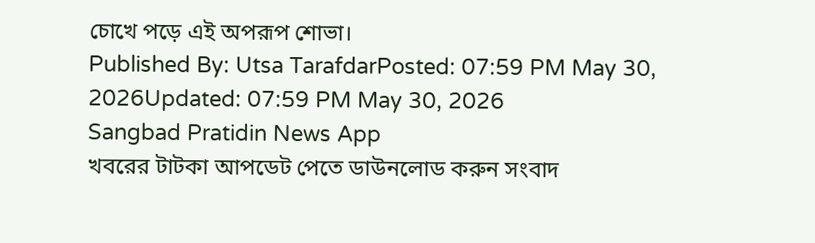চোখে পড়ে এই অপরূপ শোভা।
Published By: Utsa TarafdarPosted: 07:59 PM May 30, 2026Updated: 07:59 PM May 30, 2026
Sangbad Pratidin News App
খবরের টাটকা আপডেট পেতে ডাউনলোড করুন সংবাদ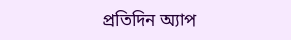প্রতিদিন অ্যাপ